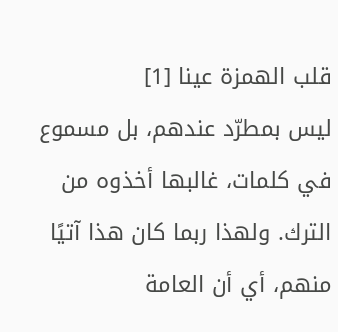قلب الهمزة عينا [1]
ليس بمطرّد عندهم، بل مسموع في كلمات، غالبها أخذوه من الترك. ولهذا ربما كان هذا آتيًا منهم، أي أن العامة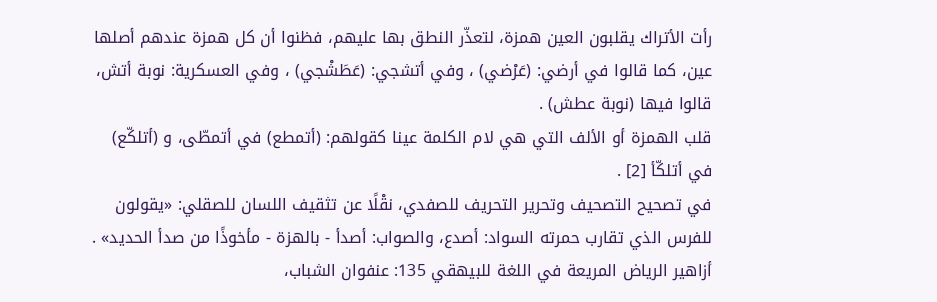رأت الأتراك يقلبون العين همزة، لتعذّر النطق بها عليهم، فظنوا أن كل همزة عندهم أصلها عين، كما قالوا في أرضي: (عَرْضي) ، وفي أتشجي: (عَطَشْجي) ، وفي العسكرية: نوبة أتش، قالوا فيها (نوبة عطش) .
قلب الهمزة أو الألف التي هي لام الكلمة عينا كقولهم: (أتمطع) في أتمطّى، و (أتلكّع) في أتلكّأ [2] .
في تصحيح التصحيف وتحرير التحريف للصفدي، نقْلًا عن تثقيف اللسان للصقلي: «يقولون للفرس الذي تقارب حمرته السواد: أصدع، والصواب: أصدأ - بالهزة - مأخوذًا من صدأ الحديد» .
أزاهير الرياض المريعة في اللغة للبيهقي 135: عنفوان الشباب،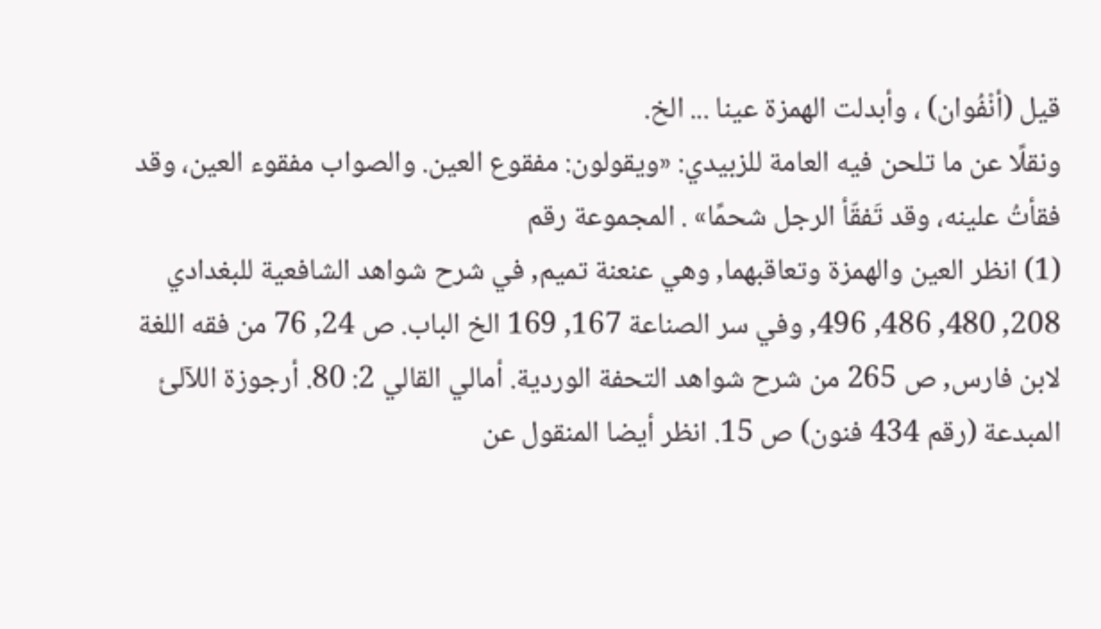قيل (أنْفُوان) ، وأبدلت الهمزة عينا ... الخ.
ونقلًا عن ما تلحن فيه العامة للزبيدي: «ويقولون: مفقوع العين. والصواب مفقوء العين، وقد فقأتُ علينه، وقد تَفقّأ الرجل شحمًا» . المجموعة رقم
(1) انظر العين والهمزة وتعاقبهما, وهي عنعنة تميم, في شرح شواهد الشافعية للبغدادي 208, 480, 486, 496, وفي سر الصناعة 167, 169 الخ الباب. ص 24, 76 من فقه اللغة لابن فارس, ص 265 من شرح شواهد التحفة الوردية. أمالي القالي 2: 80. أرجوزة اللآلئ المبدعة (رقم 434 فنون) ص 15. انظر أيضا المنقول عن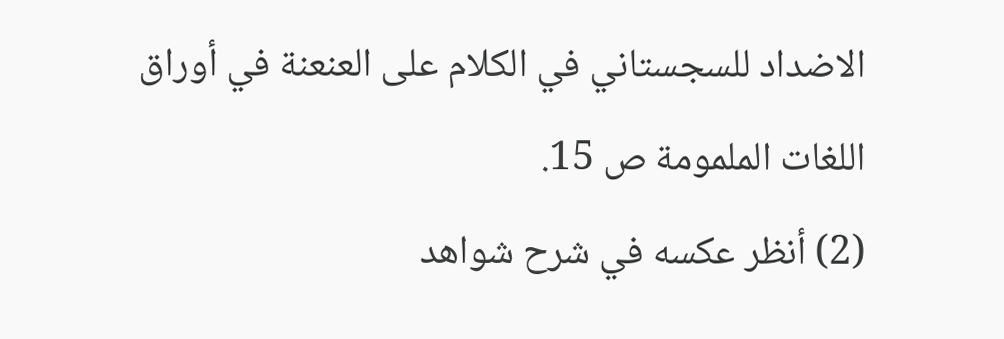الاضداد للسجستاني في الكلام على العنعنة في أوراق اللغات الملمومة ص 15.
(2) أنظر عكسه في شرح شواهد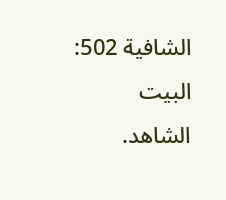الشافية 502: البيت الشاهد.